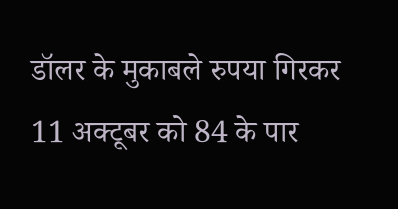डॉलर के मुकाबले रुपया गिरकर 11 अक्टूबर को 84 के पार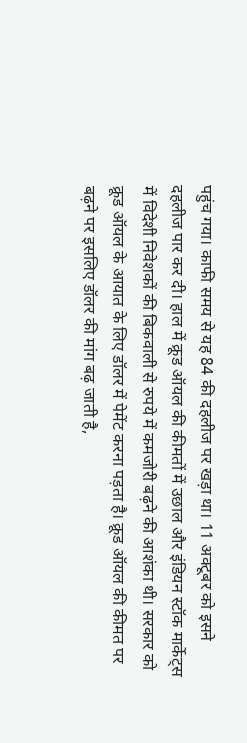पहुंच गया। काफी समय से यह 84 की दहलीज पर खड़ा था। 11 अक्टूबर को इसने दहलीज पार कर दी। हाल में क्रूड ऑयल की कीमतों में उछाल और इंडियन स्टॉक मार्केट्स में विदेशी निवेशकों की बिकवाली से रुपये में कमजोरी बढ़ने की आशंका थी। सरकार को क्रूड ऑयल के आयात के लिए डॉलर में पेमेंट करना पड़ता है। क्रूड ऑयल की कीमत पर बढ़ने पर इसलिए डॉलर की मांग बढ़ जाती है,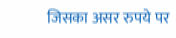जिसका असर रुपये पर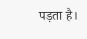पड़ता है।